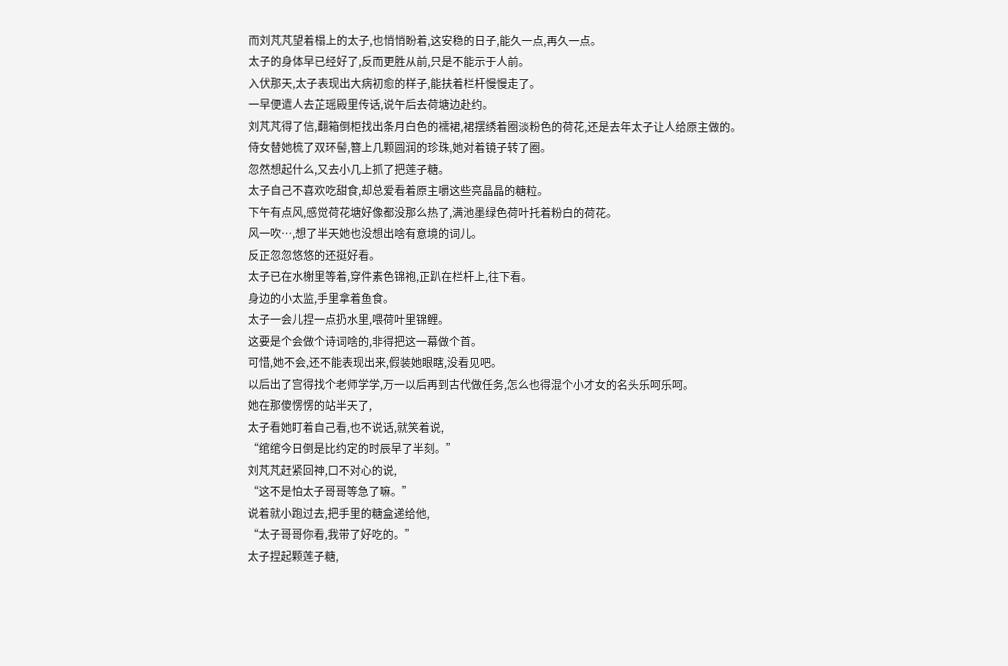而刘芃芃望着榻上的太子,也悄悄盼着,这安稳的日子,能久一点,再久一点。
太子的身体早已经好了,反而更胜从前,只是不能示于人前。
入伏那天,太子表现出大病初愈的样子,能扶着栏杆慢慢走了。
一早便遣人去芷瑶殿里传话,说午后去荷塘边赴约。
刘芃芃得了信,翻箱倒柜找出条月白色的襦裙,裙摆绣着圈淡粉色的荷花,还是去年太子让人给原主做的。
侍女替她梳了双环髻,簪上几颗圆润的珍珠,她对着镜子转了圈。
忽然想起什么,又去小几上抓了把莲子糖。
太子自己不喜欢吃甜食,却总爱看着原主嚼这些亮晶晶的糖粒。
下午有点风,感觉荷花塘好像都没那么热了,满池墨绿色荷叶托着粉白的荷花。
风一吹…,想了半天她也没想出啥有意境的词儿。
反正忽忽悠悠的还挺好看。
太子已在水榭里等着,穿件素色锦袍,正趴在栏杆上,往下看。
身边的小太监,手里拿着鱼食。
太子一会儿捏一点扔水里,喂荷叶里锦鲤。
这要是个会做个诗词啥的,非得把这一幕做个首。
可惜,她不会,还不能表现出来,假装她眼瞎,没看见吧。
以后出了宫得找个老师学学,万一以后再到古代做任务,怎么也得混个小才女的名头乐呵乐呵。
她在那傻愣愣的站半天了,
太子看她盯着自己看,也不说话,就笑着说,
“绾绾今日倒是比约定的时辰早了半刻。”
刘芃芃赶紧回神,口不对心的说,
“这不是怕太子哥哥等急了嘛。”
说着就小跑过去,把手里的糖盒递给他,
“太子哥哥你看,我带了好吃的。”
太子捏起颗莲子糖,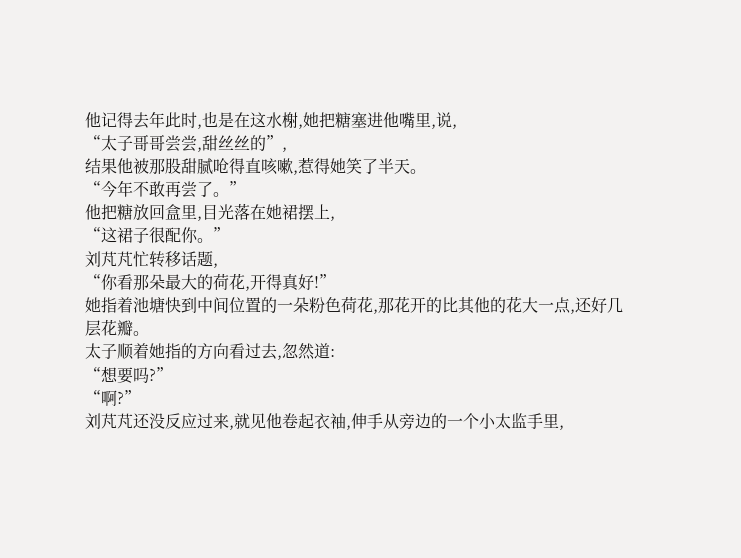他记得去年此时,也是在这水榭,她把糖塞进他嘴里,说,
“太子哥哥尝尝,甜丝丝的”,
结果他被那股甜腻呛得直咳嗽,惹得她笑了半天。
“今年不敢再尝了。”
他把糖放回盒里,目光落在她裙摆上,
“这裙子很配你。”
刘芃芃忙转移话题,
“你看那朵最大的荷花,开得真好!”
她指着池塘快到中间位置的一朵粉色荷花,那花开的比其他的花大一点,还好几层花瓣。
太子顺着她指的方向看过去,忽然道:
“想要吗?”
“啊?”
刘芃芃还没反应过来,就见他卷起衣袖,伸手从旁边的一个小太监手里,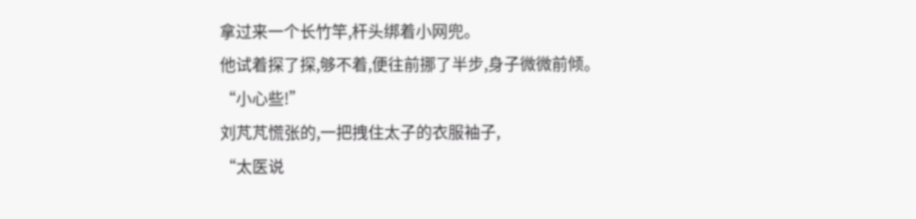拿过来一个长竹竿,杆头绑着小网兜。
他试着探了探,够不着,便往前挪了半步,身子微微前倾。
“小心些!”
刘芃芃慌张的,一把拽住太子的衣服袖子,
“太医说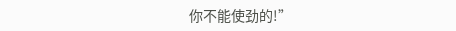你不能使劲的!”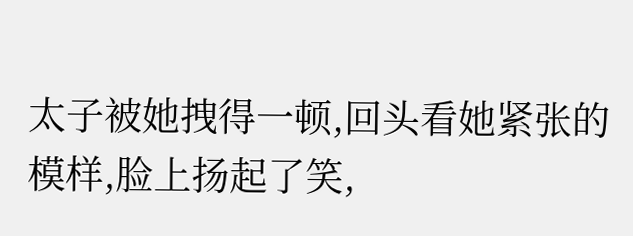太子被她拽得一顿,回头看她紧张的模样,脸上扬起了笑,